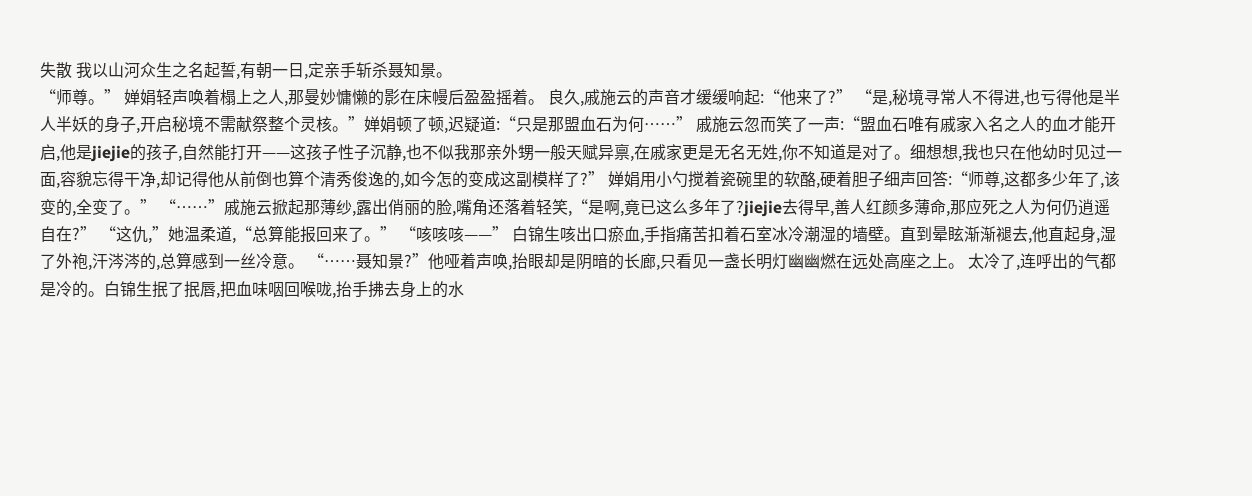失散 我以山河众生之名起誓,有朝一日,定亲手斩杀聂知景。
“师尊。” 婵娟轻声唤着榻上之人,那曼妙慵懒的影在床幔后盈盈摇着。 良久,戚施云的声音才缓缓响起:“他来了?” “是,秘境寻常人不得进,也亏得他是半人半妖的身子,开启秘境不需献祭整个灵核。”婵娟顿了顿,迟疑道:“只是那盟血石为何……” 戚施云忽而笑了一声:“盟血石唯有戚家入名之人的血才能开启,他是jiejie的孩子,自然能打开——这孩子性子沉静,也不似我那亲外甥一般天赋异禀,在戚家更是无名无姓,你不知道是对了。细想想,我也只在他幼时见过一面,容貌忘得干净,却记得他从前倒也算个清秀俊逸的,如今怎的变成这副模样了?” 婵娟用小勺搅着瓷碗里的软酪,硬着胆子细声回答:“师尊,这都多少年了,该变的,全变了。” “……”戚施云掀起那薄纱,露出俏丽的脸,嘴角还落着轻笑,“是啊,竟已这么多年了?jiejie去得早,善人红颜多薄命,那应死之人为何仍逍遥自在?” “这仇,”她温柔道,“总算能报回来了。” “咳咳咳——” 白锦生咳出口瘀血,手指痛苦扣着石室冰冷潮湿的墙壁。直到晕眩渐渐褪去,他直起身,湿了外袍,汗涔涔的,总算感到一丝冷意。 “……聂知景?”他哑着声唤,抬眼却是阴暗的长廊,只看见一盏长明灯幽幽燃在远处高座之上。 太冷了,连呼出的气都是冷的。白锦生抿了抿唇,把血味咽回喉咙,抬手拂去身上的水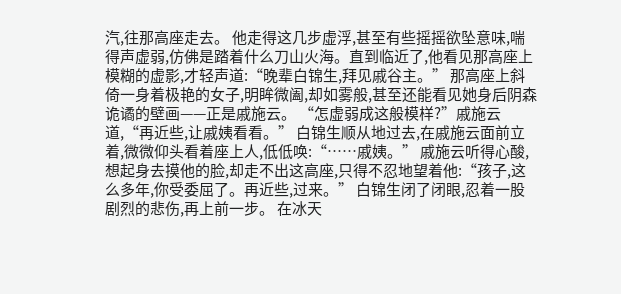汽,往那高座走去。 他走得这几步虚浮,甚至有些摇摇欲坠意味,喘得声虚弱,仿佛是踏着什么刀山火海。直到临近了,他看见那高座上模糊的虚影,才轻声道:“晚辈白锦生,拜见戚谷主。” 那高座上斜倚一身着极艳的女子,明眸微阖,却如雾般,甚至还能看见她身后阴森诡谲的壁画——正是戚施云。 “怎虚弱成这般模样?”戚施云道,“再近些,让戚姨看看。” 白锦生顺从地过去,在戚施云面前立着,微微仰头看着座上人,低低唤:“……戚姨。” 戚施云听得心酸,想起身去摸他的脸,却走不出这高座,只得不忍地望着他:“孩子,这么多年,你受委屈了。再近些,过来。” 白锦生闭了闭眼,忍着一股剧烈的悲伤,再上前一步。 在冰天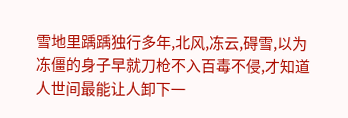雪地里踽踽独行多年,北风,冻云,碍雪,以为冻僵的身子早就刀枪不入百毒不侵,才知道人世间最能让人卸下一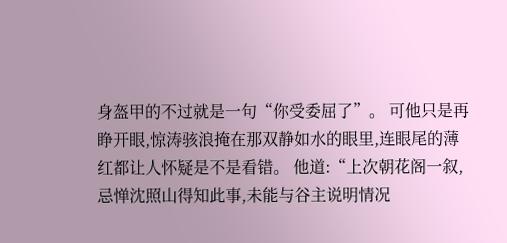身盔甲的不过就是一句“你受委屈了”。 可他只是再睁开眼,惊涛骇浪掩在那双静如水的眼里,连眼尾的薄红都让人怀疑是不是看错。 他道:“上次朝花阁一叙,忌惮沈照山得知此事,未能与谷主说明情况